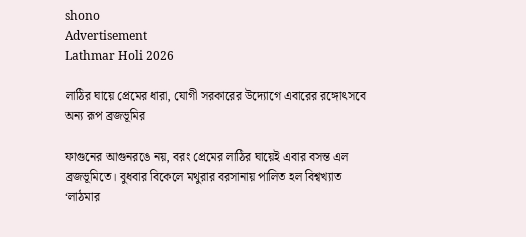shono
Advertisement
Lathmar Holi 2026

লাঠির ঘায়ে প্রেমের ধারা, যোগী সরকারের উদ্যোগে এবারের রঙ্গোৎসবে অন্য রূপ ব্রজভূমির

ফাগুনের আগুনরঙে নয়, বরং প্রেমের লাঠির ঘায়েই এবার বসন্ত এল ব্রজভূমিতে। বুধবার বিকেলে মথুরার বরসানায় পালিত হল বিশ্বখ্যাত ‘লাঠমার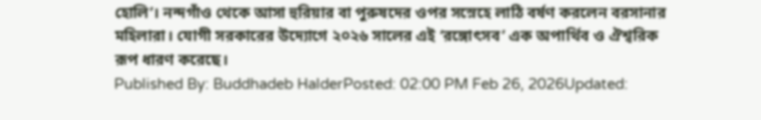হোলি’। নন্দগাঁও থেকে আসা হুরিয়ার বা পুরুষদের ওপর সস্নেহে লাঠি বর্ষণ করলেন বরসানার মহিলারা। যোগী সরকারের উদ্যোগে ২০২৬ সালের এই ‘রঙ্গোৎসব’ এক অপার্থিব ও ঐশ্বরিক রূপ ধারণ করেছে।
Published By: Buddhadeb HalderPosted: 02:00 PM Feb 26, 2026Updated: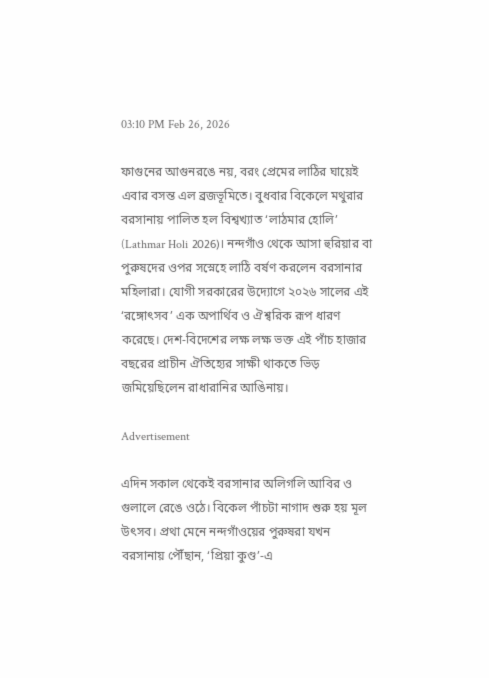03:10 PM Feb 26, 2026

ফাগুনের আগুনরঙে নয়, বরং প্রেমের লাঠির ঘায়েই এবার বসন্ত এল ব্রজভূমিতে। বুধবার বিকেলে মথুরার বরসানায় পালিত হল বিশ্বখ্যাত ‘লাঠমার হোলি’ (Lathmar Holi 2026)। নন্দগাঁও থেকে আসা হুরিয়ার বা পুরুষদের ওপর সস্নেহে লাঠি বর্ষণ করলেন বরসানার মহিলারা। যোগী সরকারের উদ্যোগে ২০২৬ সালের এই ‘রঙ্গোৎসব’ এক অপার্থিব ও ঐশ্বরিক রূপ ধারণ করেছে। দেশ-বিদেশের লক্ষ লক্ষ ভক্ত এই পাঁচ হাজার বছরের প্রাচীন ঐতিহ্যের সাক্ষী থাকতে ভিড় জমিয়েছিলেন রাধারানির আঙিনায়।

Advertisement

এদিন সকাল থেকেই বরসানার অলিগলি আবির ও গুলালে রেঙে ওঠে। বিকেল পাঁচটা নাগাদ শুরু হয় মূল উৎসব। প্রথা মেনে নন্দগাঁওয়ের পুরুষরা যখন বরসানায় পৌঁছান, ‘প্রিয়া কুণ্ড’-এ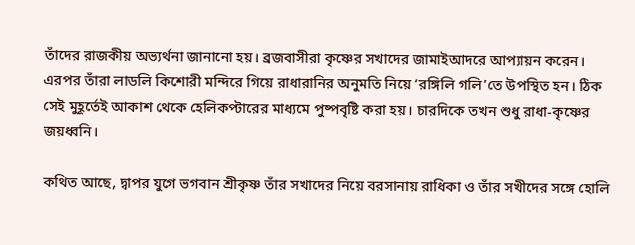তাঁদের রাজকীয় অভ্যর্থনা জানানো হয়। ব্রজবাসীরা কৃষ্ণের সখাদের জামাইআদরে আপ্যায়ন করেন। এরপর তাঁরা লাডলি কিশোরী মন্দিরে গিয়ে রাধারানির অনুমতি নিয়ে ‘রঙ্গিলি গলি’তে উপস্থিত হন। ঠিক সেই মুহূর্তেই আকাশ থেকে হেলিকপ্টারের মাধ্যমে পুষ্পবৃষ্টি করা হয়। চারদিকে তখন শুধু রাধা-কৃষ্ণের জয়ধ্বনি।

কথিত আছে, দ্বাপর যুগে ভগবান শ্রীকৃষ্ণ তাঁর সখাদের নিয়ে বরসানায় রাধিকা ও তাঁর সখীদের সঙ্গে হোলি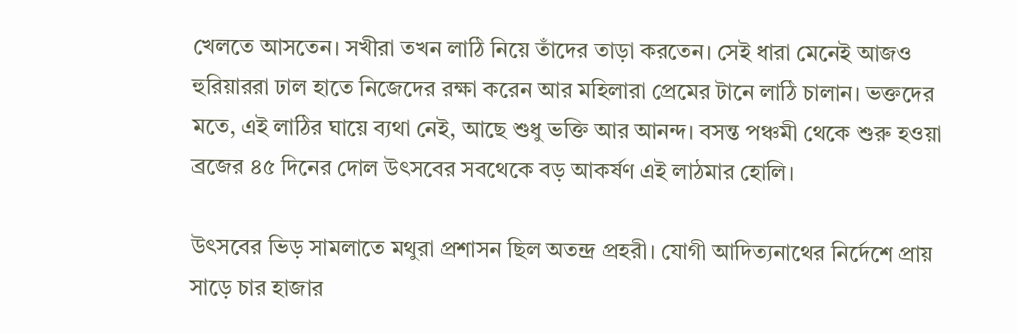খেলতে আসতেন। সখীরা তখন লাঠি নিয়ে তাঁদের তাড়া করতেন। সেই ধারা মেনেই আজও হুরিয়াররা ঢাল হাতে নিজেদের রক্ষা করেন আর মহিলারা প্রেমের টানে লাঠি চালান। ভক্তদের মতে, এই লাঠির ঘায়ে ব্যথা নেই, আছে শুধু ভক্তি আর আনন্দ। বসন্ত পঞ্চমী থেকে শুরু হওয়া ব্রজের ৪৫ দিনের দোল উৎসবের সবথেকে বড় আকর্ষণ এই লাঠমার হোলি।

উৎসবের ভিড় সামলাতে মথুরা প্রশাসন ছিল অতন্দ্র প্রহরী। যোগী আদিত্যনাথের নির্দেশে প্রায় সাড়ে চার হাজার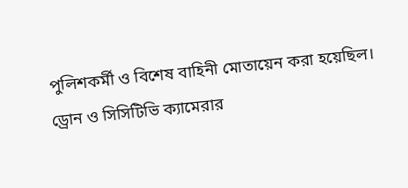পুলিশকর্মী ও বিশেষ বাহিনী মোতায়েন করা হয়েছিল। ড্রোন ও সিসিটিভি ক্যামেরার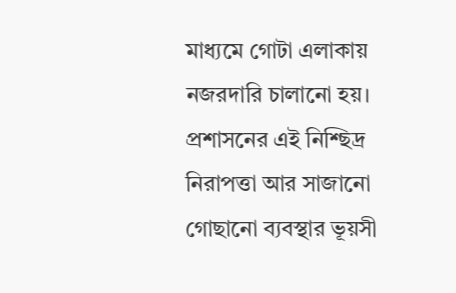মাধ্যমে গোটা এলাকায় নজরদারি চালানো হয়। প্রশাসনের এই নিশ্ছিদ্র নিরাপত্তা আর সাজানো গোছানো ব্যবস্থার ভূয়সী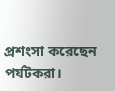প্রশংসা করেছেন পর্যটকরা।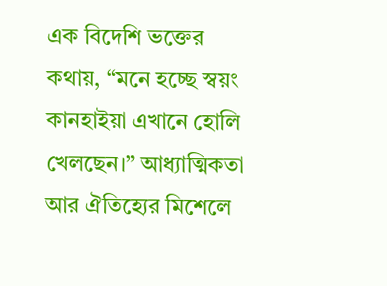এক বিদেশি ভক্তের কথায়, “মনে হচ্ছে স্বয়ং কানহাইয়া এখানে হোলি খেলছেন।” আধ্যাত্মিকতা আর ঐতিহ্যের মিশেলে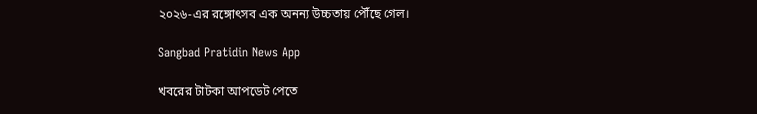২০২৬-এর রঙ্গোৎসব এক অনন্য উচ্চতায় পৌঁছে গেল।

Sangbad Pratidin News App

খবরের টাটকা আপডেট পেতে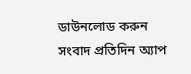ডাউনলোড করুন সংবাদ প্রতিদিন অ্যাপ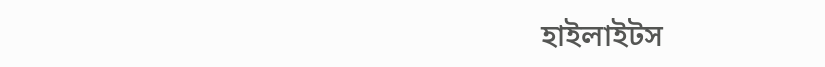হাইলাইটস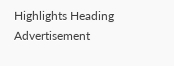Highlights Heading
Advertisement